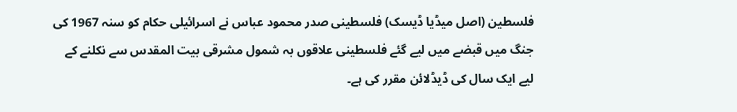فلسطین (اصل میڈیا ڈیسک) فلسطینی صدر محمود عباس نے اسرائیلی حکام کو سنہ 1967 کی جنگ میں قبضے میں لیے گئے فلسطینی علاقوں بہ شمول مشرقی بیت المقدس سے نکلنے کے لیے ایک سال کی ڈیڈلائن مقرر کی ہے۔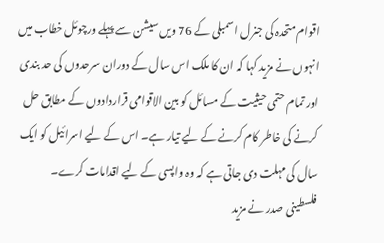اقوام متحدہ کی جنرل اسمبلی کے 76 ویں سیشن سے پہلے ورچوئل خطاب میں انہوں نے مزید کہا کہ ان کا ملک اس سال کے دوران سرحدوں کی حد بندی اور تمام حتمی حیثیت کے مسائل کو بین الاقوامی قراردادوں کے مطابق حل کرنے کی خاطر کام کرنے کے لیے تیار ہے۔ اس کے لیے اسرائیل کو ایک سال کی مہلت دی جاتی ہے کہ وہ واپسی کے لیے اقدامات کرے۔
فلسطینی صدر نے مزید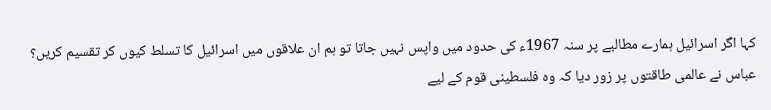کہا اگر اسرائیل ہمارے مطالبے پر سنہ 1967ء کی حدود میں واپس نہیں جاتا تو ہم ان علاقوں میں اسرائیل کا تسلط کیوں کر تقسیم کریں؟
عباس نے عالمی طاقتوں پر زور دیا کہ وہ فلسطینی قوم کے لیے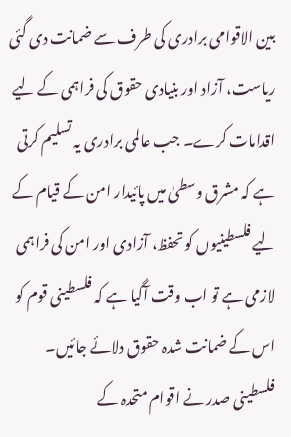بین الاقوامی برادری کی طرف سے ضمانت دی گئی ریاست، آزاد اور بنیادی حقوق کی فراہمی کے لیے اقدامات کرے۔ جب عالمی برادری یہ تسلیم کرتی ہے کہ مشرق وسطیٰ میں پائیدار امن کے قیام کے لیے فلسطینیوں کو تحفظ، آزادی اور امن کی فراہمی لازمی ہے تو اب وقت آگیا ہے کہ فلسطینی قوم کو اس کے ضمانت شدہ حقوق دلائے جائیں۔
فلسطینی صدر نے اقوام متحدہ کے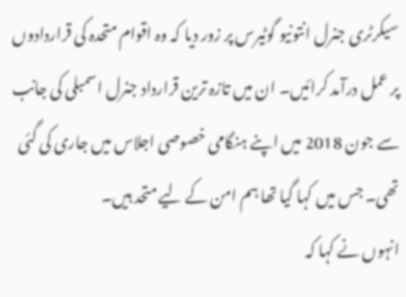سیکرٹری جنرل انتونیو گوٹیرس پر زور دیا کہ وہ اقوام متحدہ کی قراردادوں پر عمل درآمد کرائیں۔ ان میں تازہ ترین قرارداد جنرل اسمبلی کی جانب سے جون 2018 میں اپنے ہنگامی خصوصی اجلاس میں جاری کی گئی تھی۔ جس میں کہا گیا تھا ہم امن کے لیے متحد ہیں۔
انہوں نے کہا کہ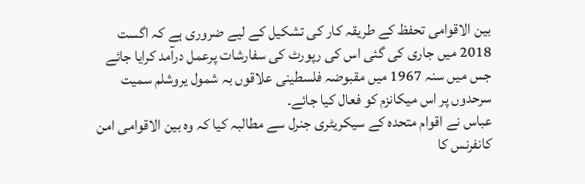بین الاقوامی تحفظ کے طریقہ کار کی تشکیل کے لیے ضروری ہے کہ اگست 2018 میں جاری کی گئی اس کی رپورٹ کی سفارشات پرعمل درآمد کرایا جائے جس میں سنہ 1967 میں مقبوضہ فلسطینی علاقوں بہ شمول یروشلم سمیت سرحدوں پر اس میکانزم کو فعال کیا جائے۔
عباس نے اقوام متحدہ کے سیکریٹری جنرل سے مطالبہ کیا کہ وہ بین الاقوامی امن کانفرنس کا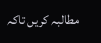مطالبہ کریں تاکہ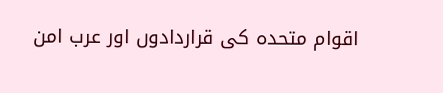اقوام متحدہ کی قراردادوں اور عرب امن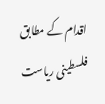اقدام کے مطابق فلسطینی ریاست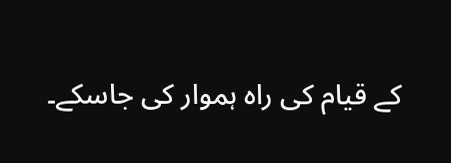کے قیام کی راہ ہموار کی جاسکے۔